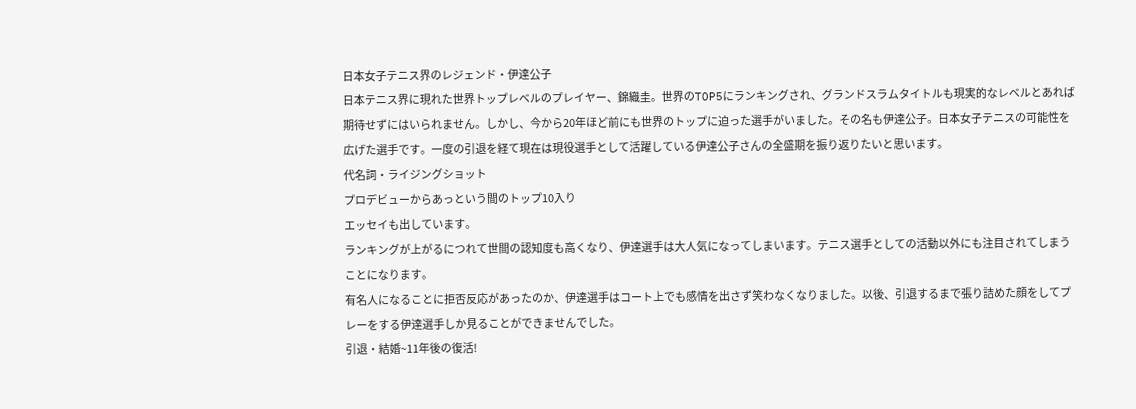日本女子テニス界のレジェンド・伊達公子
日本テニス界に現れた世界トップレベルのプレイヤー、錦織圭。世界のTOP5にランキングされ、グランドスラムタイトルも現実的なレベルとあれば期待せずにはいられません。しかし、今から20年ほど前にも世界のトップに迫った選手がいました。その名も伊達公子。日本女子テニスの可能性を広げた選手です。一度の引退を経て現在は現役選手として活躍している伊達公子さんの全盛期を振り返りたいと思います。
代名詞・ライジングショット
プロデビューからあっという間のトップ10入り
エッセイも出しています。
ランキングが上がるにつれて世間の認知度も高くなり、伊達選手は大人気になってしまいます。テニス選手としての活動以外にも注目されてしまうことになります。
有名人になることに拒否反応があったのか、伊達選手はコート上でも感情を出さず笑わなくなりました。以後、引退するまで張り詰めた顔をしてプレーをする伊達選手しか見ることができませんでした。
引退・結婚~11年後の復活!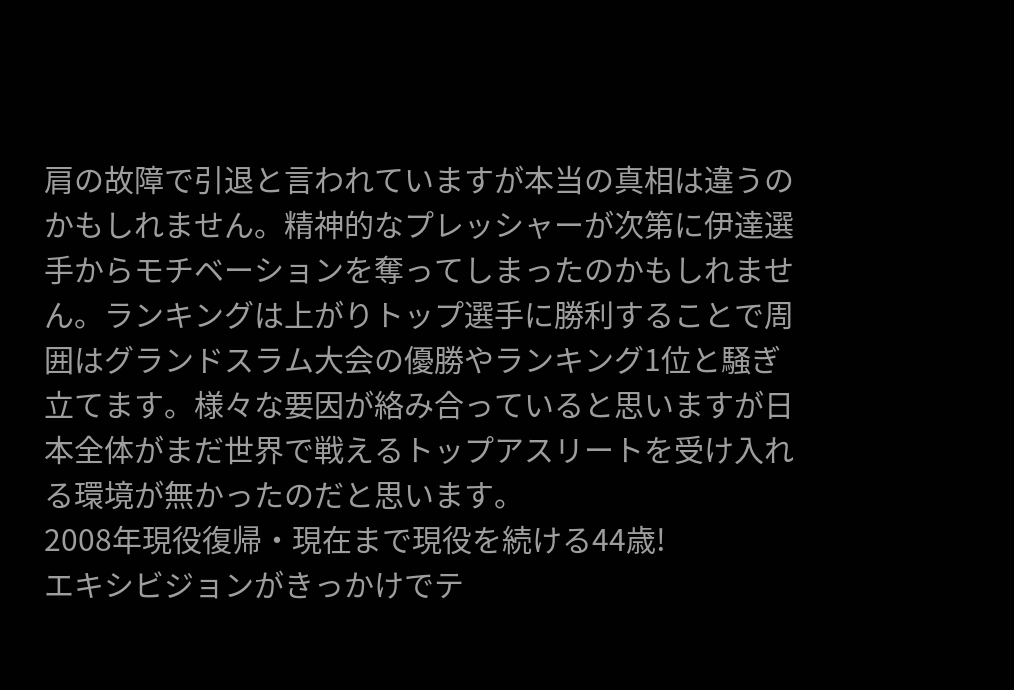肩の故障で引退と言われていますが本当の真相は違うのかもしれません。精神的なプレッシャーが次第に伊達選手からモチベーションを奪ってしまったのかもしれません。ランキングは上がりトップ選手に勝利することで周囲はグランドスラム大会の優勝やランキング1位と騒ぎ立てます。様々な要因が絡み合っていると思いますが日本全体がまだ世界で戦えるトップアスリートを受け入れる環境が無かったのだと思います。
2008年現役復帰・現在まで現役を続ける44歳!
エキシビジョンがきっかけでテ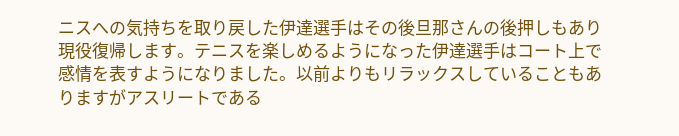ニスへの気持ちを取り戻した伊達選手はその後旦那さんの後押しもあり現役復帰します。テニスを楽しめるようになった伊達選手はコート上で感情を表すようになりました。以前よりもリラックスしていることもありますがアスリートである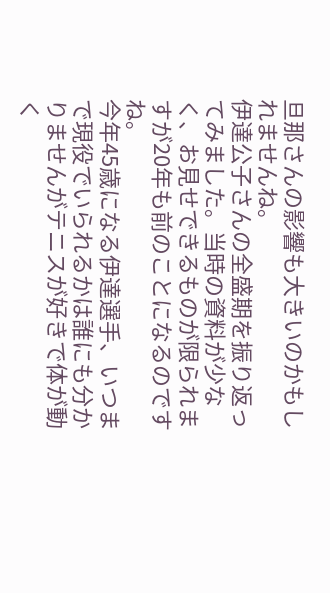旦那さんの影響も大きいのかもしれませんね。
伊達公子さんの全盛期を振り返ってみました。当時の資料が少なく、お見せできるものが限られますが20年も前のことになるのですね。
今年45歳になる伊達選手、いつまで現役でいられるかは誰にも分かりませんがテニスが好きで体が動く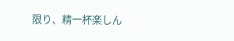限り、精一杯楽しん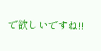で欲しいですね!!